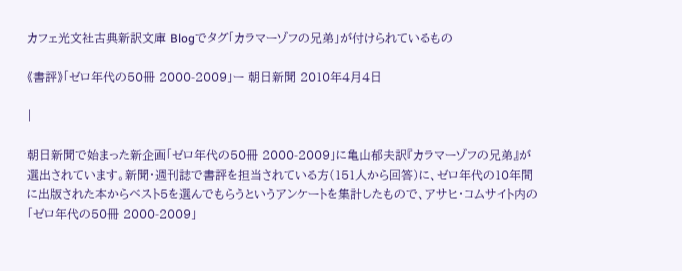カフェ光文社古典新訳文庫 Blogでタグ「カラマーゾフの兄弟」が付けられているもの

《書評》「ゼロ年代の50冊 2000-2009」ー 朝日新聞 2010年4月4日

|

朝日新聞で始まった新企画「ゼロ年代の50冊 2000-2009」に亀山郁夫訳『カラマーゾフの兄弟』が選出されています。新聞・週刊誌で書評を担当されている方(151人から回答)に、ゼロ年代の10年間に出版された本からベスト5を選んでもらうというアンケートを集計したもので、アサヒ・コムサイト内の「ゼロ年代の50冊 2000-2009」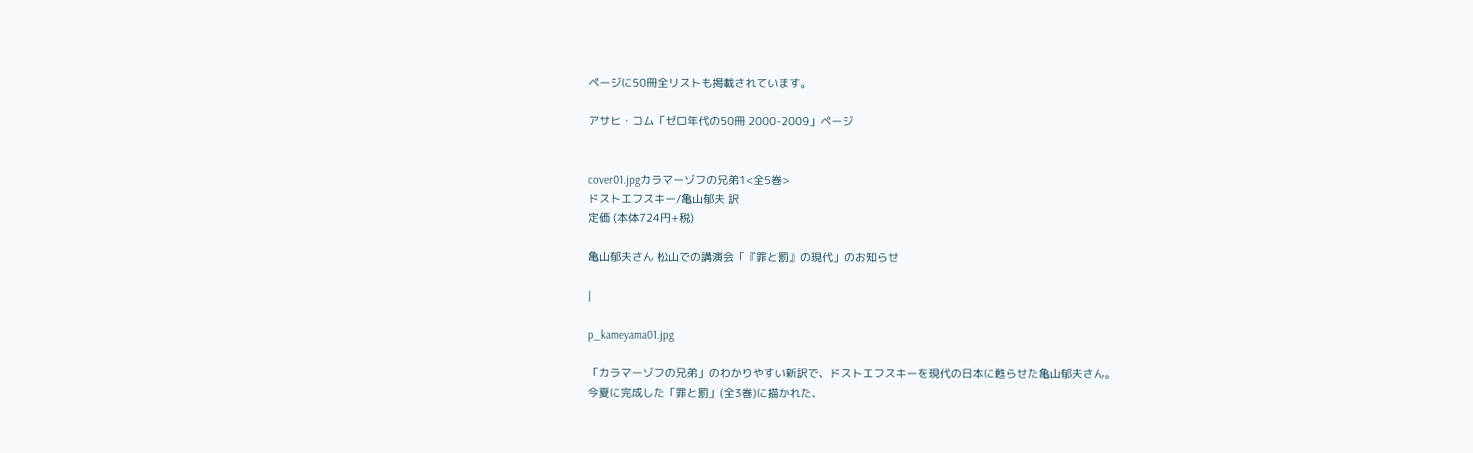ページに50冊全リストも掲載されています。

アサヒ・コム「ゼロ年代の50冊 2000-2009」ページ


cover01.jpgカラマーゾフの兄弟1<全5巻>
ドストエフスキー/亀山郁夫 訳
定価 (本体724円+税)

亀山郁夫さん 松山での講演会「『罪と罰』の現代」のお知らせ

|

p_kameyama01.jpg

「カラマーゾフの兄弟」のわかりやすい新訳で、ドストエフスキーを現代の日本に甦らせた亀山郁夫さん。
今夏に完成した「罪と罰」(全3巻)に描かれた、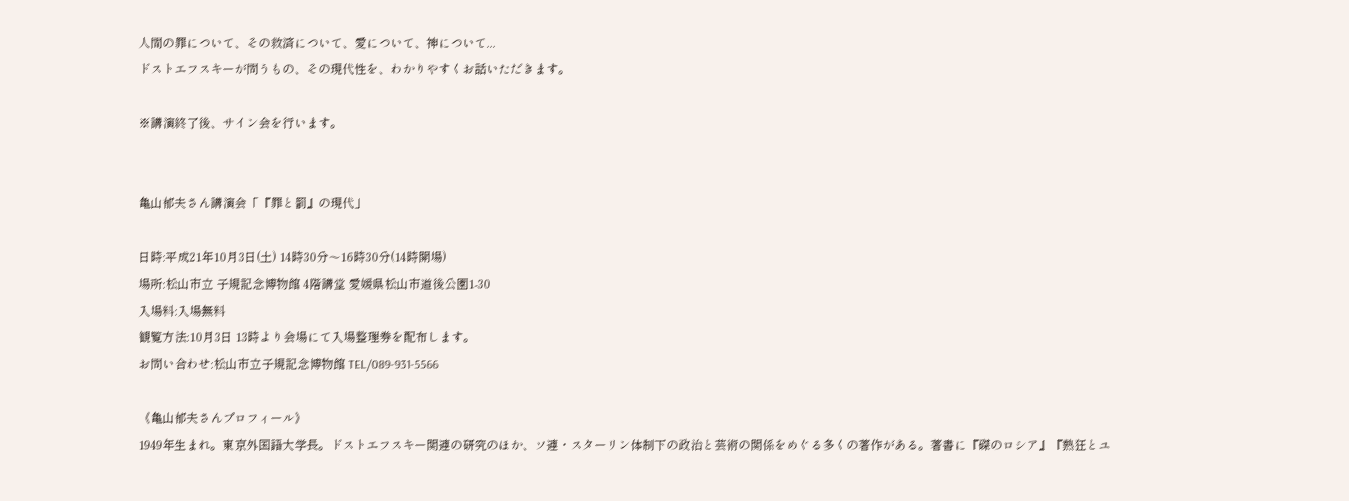人間の罪について、その救済について、愛について、神について...
ドストエフスキーが問うもの、その現代性を、わかりやすくお話いただきます。

※講演終了後、サイン会を行います。


亀山郁夫さん講演会「『罪と罰』の現代」

日時:平成21年10月3日(土) 14時30分〜16時30分(14時開場)
場所:松山市立 子規記念博物館 4階講堂 愛媛県松山市道後公園1-30
入場料:入場無料
観覧方法:10月3日 13時より会場にて入場整理券を配布します。
お問い合わせ:松山市立子規記念博物館 TEL/089-931-5566

《亀山郁夫さんプロフィール》
1949年生まれ。東京外国語大学長。ドストエフスキー関連の研究のほか、ソ連・スターリン体制下の政治と芸術の関係をめぐる多くの著作がある。著書に『磔のロシア』『熱狂とユ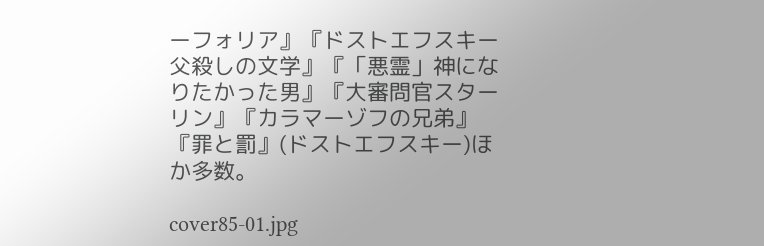ーフォリア』『ドストエフスキー父殺しの文学』『「悪霊」神になりたかった男』『大審問官スターリン』『カラマーゾフの兄弟』『罪と罰』(ドストエフスキー)ほか多数。

cover85-01.jpg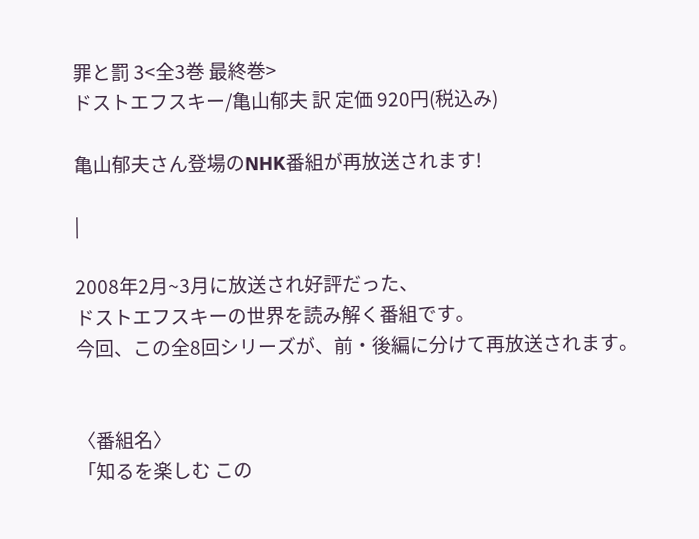罪と罰 3<全3巻 最終巻>
ドストエフスキー/亀山郁夫 訳 定価 920円(税込み)

亀山郁夫さん登場のNHK番組が再放送されます!

|

2008年2月~3月に放送され好評だった、
ドストエフスキーの世界を読み解く番組です。
今回、この全8回シリーズが、前・後編に分けて再放送されます。


〈番組名〉
「知るを楽しむ この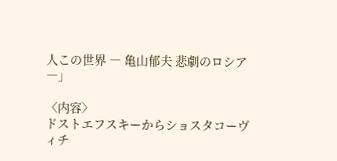人この世界 ― 亀山郁夫 悲劇のロシア ―」

〈内容〉
ドストエフスキーからショスタコーヴィチ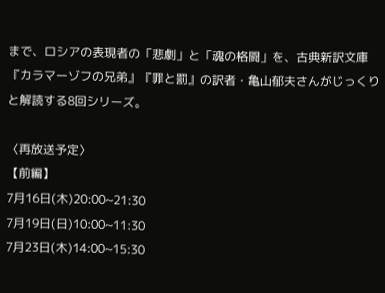まで、ロシアの表現者の「悲劇」と「魂の格闘」を、古典新訳文庫『カラマーゾフの兄弟』『罪と罰』の訳者・亀山郁夫さんがじっくりと解読する8回シリーズ。

〈再放送予定〉
【前編】
7月16日(木)20:00~21:30
7月19日(日)10:00~11:30
7月23日(木)14:00~15:30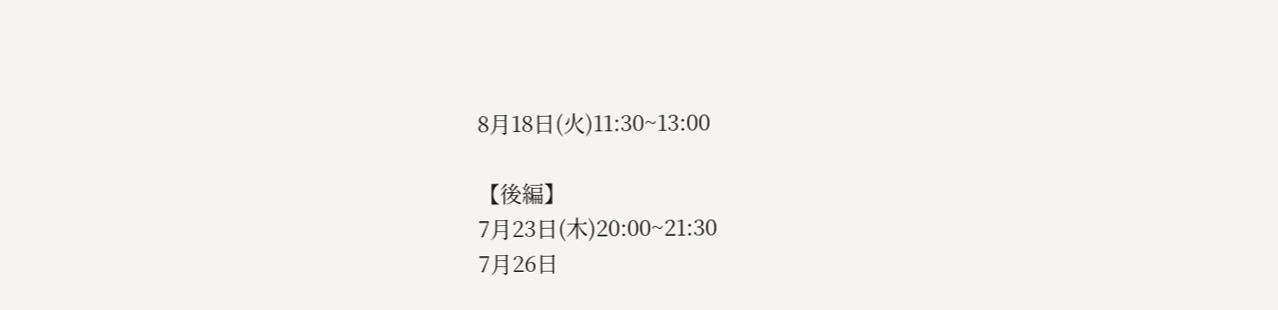8月18日(火)11:30~13:00

【後編】
7月23日(木)20:00~21:30
7月26日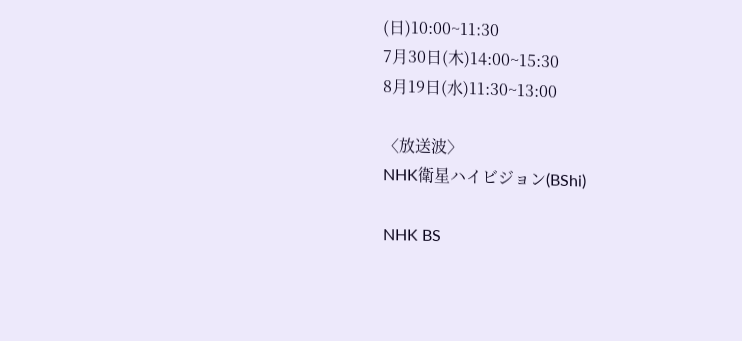(日)10:00~11:30
7月30日(木)14:00~15:30
8月19日(水)11:30~13:00

〈放送波〉
NHK衛星ハイビジョン(BShi)

NHK BS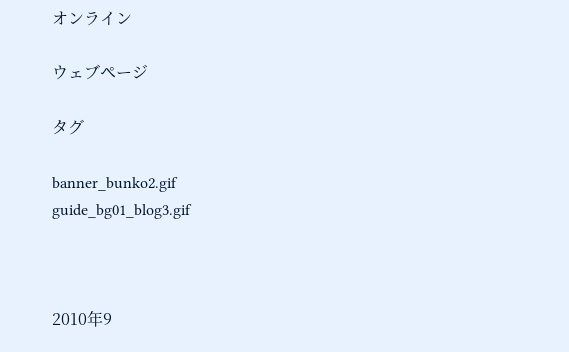オンライン

ウェブページ

タグ

banner_bunko2.gif
guide_bg01_blog3.gif



2010年9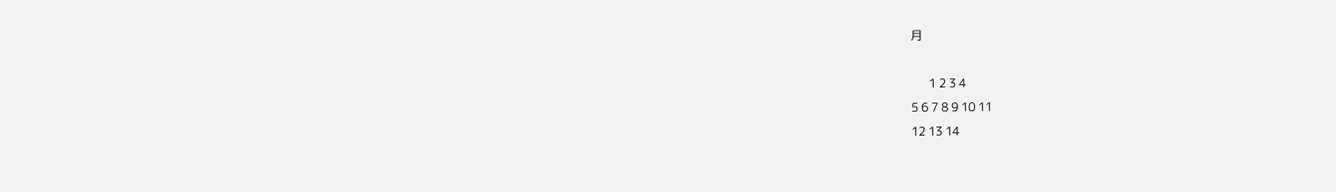月

      1 2 3 4
5 6 7 8 9 10 11
12 13 14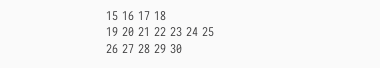15 16 17 18
19 20 21 22 23 24 25
26 27 28 29 30